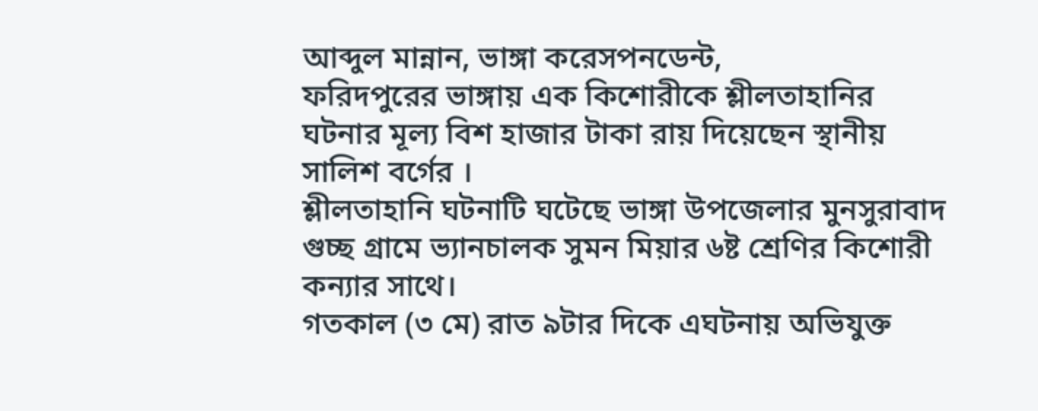আব্দুল মান্নান, ভাঙ্গা করেসপনডেন্ট,
ফরিদপুরের ভাঙ্গায় এক কিশোরীকে শ্লীলতাহানির ঘটনার মূল্য বিশ হাজার টাকা রায় দিয়েছেন স্থানীয় সালিশ বর্গের ।
শ্লীলতাহানি ঘটনাটি ঘটেছে ভাঙ্গা উপজেলার মুনসুরাবাদ গুচ্ছ গ্রামে ভ্যানচালক সুমন মিয়ার ৬ষ্ট শ্রেণির কিশোরী কন্যার সাথে।
গতকাল (৩ মে) রাত ৯টার দিকে এঘটনায় অভিযুক্ত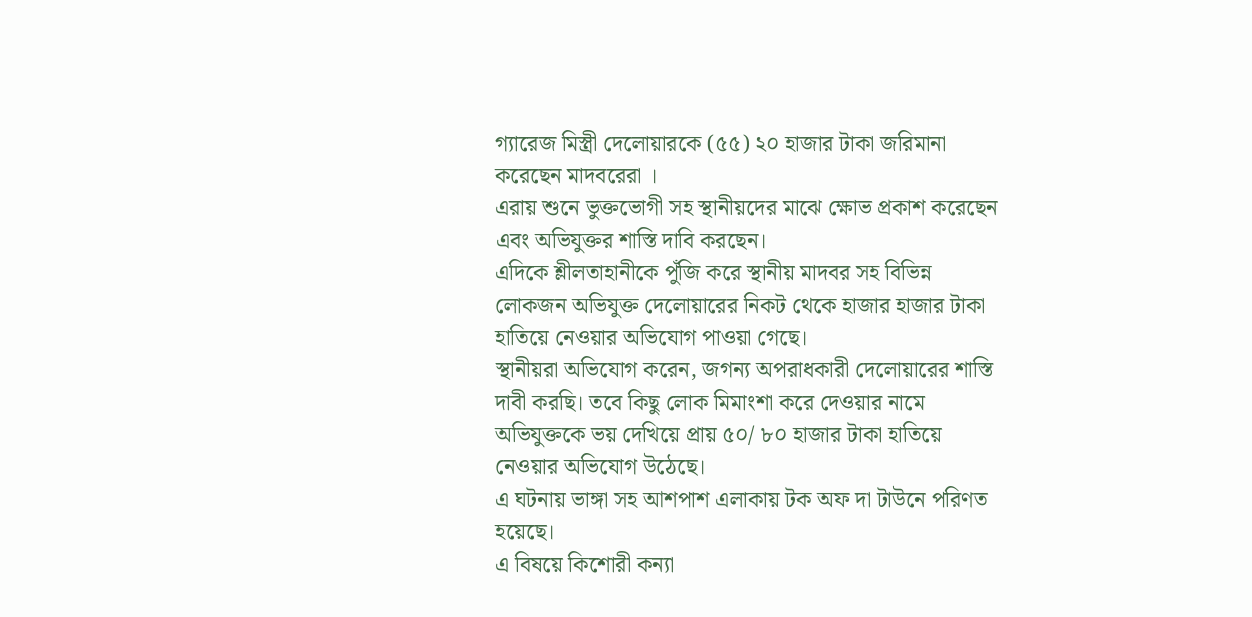গ্যারেজ মিস্ত্রী দেলোয়ারকে (৫৫) ২০ হাজার টাকা জরিমানা করেছেন মাদবরেরা ।
এরায় শুনে ভুক্তভোগী সহ স্থানীয়দের মাঝে ক্ষোভ প্রকাশ করেছেন এবং অভিযুক্তর শাস্তি দাবি করছেন।
এদিকে শ্লীলতাহানীকে পুঁজি করে স্থানীয় মাদবর সহ বিভিন্ন লোকজন অভিযুক্ত দেলোয়ারের নিকট থেকে হাজার হাজার টাকা হাতিয়ে নেওয়ার অভিযোগ পাওয়া গেছে।
স্থানীয়রা অভিযোগ করেন, জগন্য অপরাধকারী দেলোয়ারের শাস্তি দাবী করছি। তবে কিছু লোক মিমাংশা করে দেওয়ার নামে
অভিযুক্তকে ভয় দেখিয়ে প্রায় ৫০/ ৮০ হাজার টাকা হাতিয়ে নেওয়ার অভিযোগ উঠেছে।
এ ঘটনায় ভাঙ্গা সহ আশপাশ এলাকায় টক অফ দা টাউনে পরিণত হয়েছে।
এ বিষয়ে কিশোরী কন্যা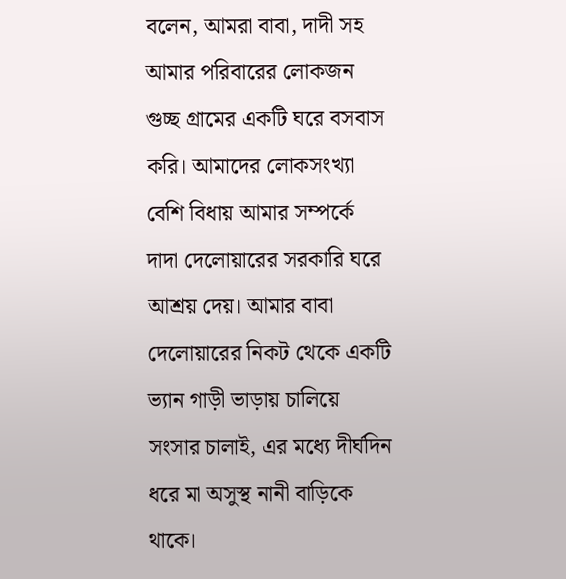বলেন, আমরা বাবা, দাদী সহ আমার পরিবারের লোকজন গুচ্ছ গ্রামের একটি ঘরে বসবাস করি। আমাদের লোকসংখ্যা বেশি বিধায় আমার সম্পর্কে দাদা দেলোয়ারের সরকারি ঘরে আশ্রয় দেয়। আমার বাবা দেলোয়ারের নিকট থেকে একটি ভ্যান গাড়ী ভাড়ায় চালিয়ে সংসার চালাই, এর মধ্যে দীর্ঘদিন ধরে মা অসুস্থ নানী বাড়িকে থাকে।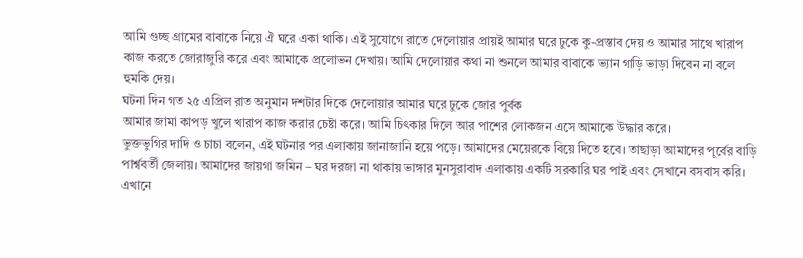আমি গুচ্ছ গ্রামের বাবাকে নিয়ে ঐ ঘরে একা থাকি। এই সুযোগে রাতে দেলোয়ার প্রায়ই আমার ঘরে ঢুকে কু-প্রস্তাব দেয় ও আমার সাথে খারাপ কাজ করতে জোরাজুরি করে এবং আমাকে প্রলোভন দেখায়। আমি দেলোয়ার কথা না শুনলে আমার বাবাকে ভ্যান গাড়ি ভাড়া দিবেন না বলে হুমকি দেয়।
ঘটনা দিন গত ২৫ এপ্রিল রাত অনুমান দশটার দিকে দেলোয়ার আমার ঘরে ঢুকে জোর পুর্বক
আমার জামা কাপড় খুলে খারাপ কাজ করার চেষ্টা করে। আমি চিৎকার দিলে আর পাশের লোকজন এসে আমাকে উদ্ধার করে।
ভুক্তভুগির দাদি ও চাচা বলেন, এই ঘটনার পর এলাকায় জানাজানি হয়ে পড়ে। আমাদের মেয়েরকে বিয়ে দিতে হবে। তাছাড়া আমাদের পূর্বের বাড়ি পার্শ্ববর্তী জেলায়। আমাদের জায়গা জমিন – ঘর দরজা না থাকায় ভাঙ্গার মুনসুরাবাদ এলাকায় একটি সরকারি ঘর পাই এবং সেখানে বসবাস করি।
এখানে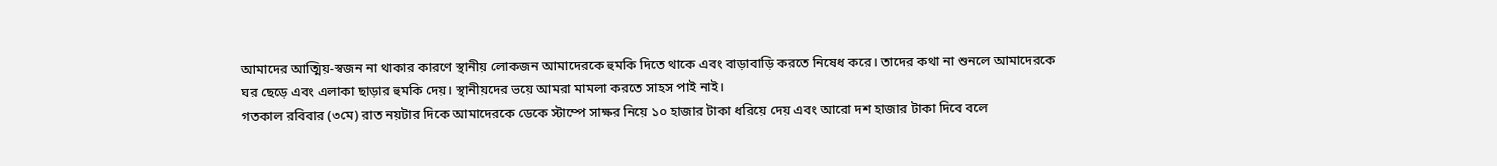আমাদের আত্মিয়-স্বজন না থাকার কারণে স্থানীয় লোকজন আমাদেরকে হুমকি দিতে থাকে এবং বাড়াবাড়ি করতে নিষেধ করে। তাদের কথা না শুনলে আমাদেরকে ঘর ছেড়ে এবং এলাকা ছাড়ার হুমকি দেয়। স্থানীয়দের ভয়ে আমরা মামলা করতে সাহস পাই নাই।
গতকাল রবিবার (৩মে) রাত নয়টার দিকে আমাদেরকে ডেকে স্টাম্পে সাক্ষর নিয়ে ১০ হাজার টাকা ধরিয়ে দেয় এবং আরো দশ হাজার টাকা দিবে বলে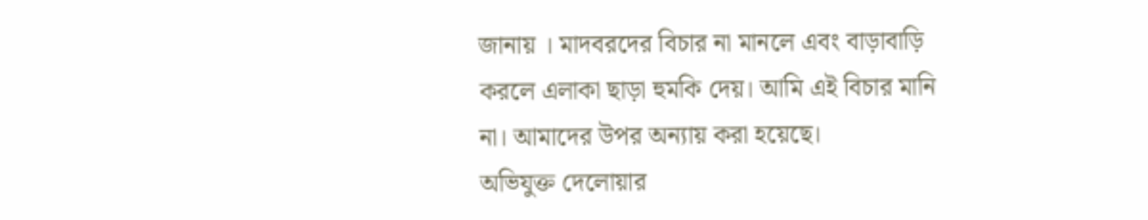জানায় । মাদবরদের বিচার না মানলে এবং বাড়াবাড়ি করলে এলাকা ছাড়া হুমকি দেয়। আমি এই বিচার মানি না। আমাদের উপর অন্যায় করা হয়েছে।
অভিযুক্ত দেলোয়ার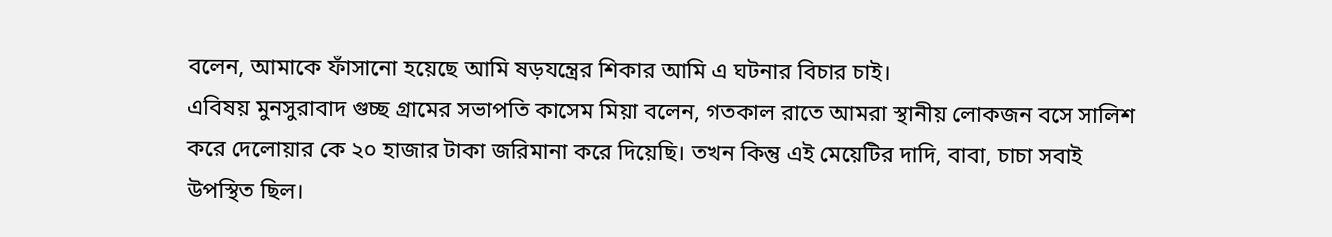বলেন, আমাকে ফাঁসানো হয়েছে আমি ষড়যন্ত্রের শিকার আমি এ ঘটনার বিচার চাই।
এবিষয় মুনসুরাবাদ গুচ্ছ গ্রামের সভাপতি কাসেম মিয়া বলেন, গতকাল রাতে আমরা স্থানীয় লোকজন বসে সালিশ করে দেলোয়ার কে ২০ হাজার টাকা জরিমানা করে দিয়েছি। তখন কিন্তু এই মেয়েটির দাদি, বাবা, চাচা সবাই উপস্থিত ছিল।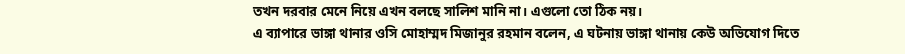তখন দরবার মেনে নিয়ে এখন বলছে সালিশ মানি না। এগুলো তো ঠিক নয়।
এ ব্যাপারে ভাঙ্গা থানার ওসি মোহাম্মদ মিজানুর রহমান বলেন, এ ঘটনায় ভাঙ্গা থানায় কেউ অভিযোগ দিতে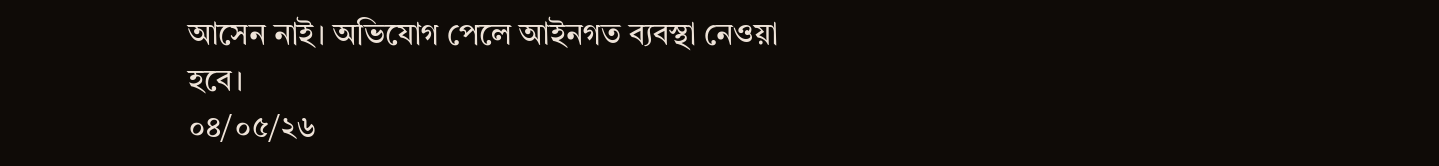আসেন নাই। অভিযোগ পেলে আইনগত ব্যবস্থা নেওয়া হবে।
০৪/০৫/২৬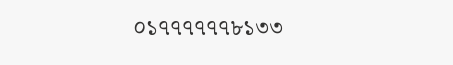০১৭৭৭৭৭৭৮১৩৩